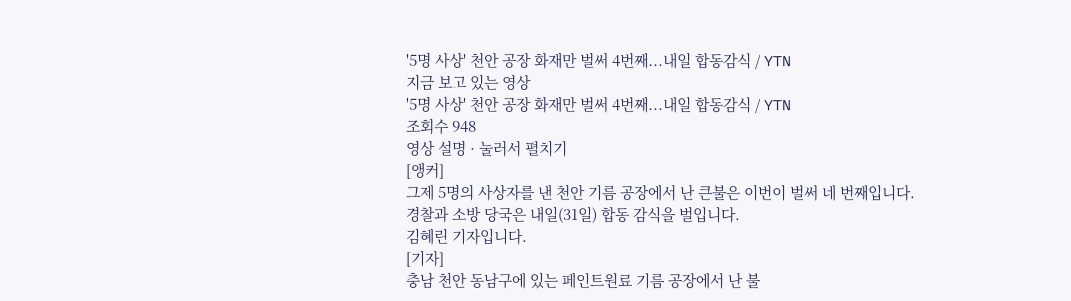'5명 사상' 천안 공장 화재만 벌써 4번째...내일 합동감식 / YTN
지금 보고 있는 영상
'5명 사상' 천안 공장 화재만 벌써 4번째...내일 합동감식 / YTN
조회수 948
영상 설명 · 눌러서 펼치기
[앵커]
그제 5명의 사상자를 낸 천안 기름 공장에서 난 큰불은 이번이 벌써 네 번째입니다.
경찰과 소방 당국은 내일(31일) 합동 감식을 벌입니다.
김혜린 기자입니다.
[기자]
충남 천안 동남구에 있는 페인트원료 기름 공장에서 난 불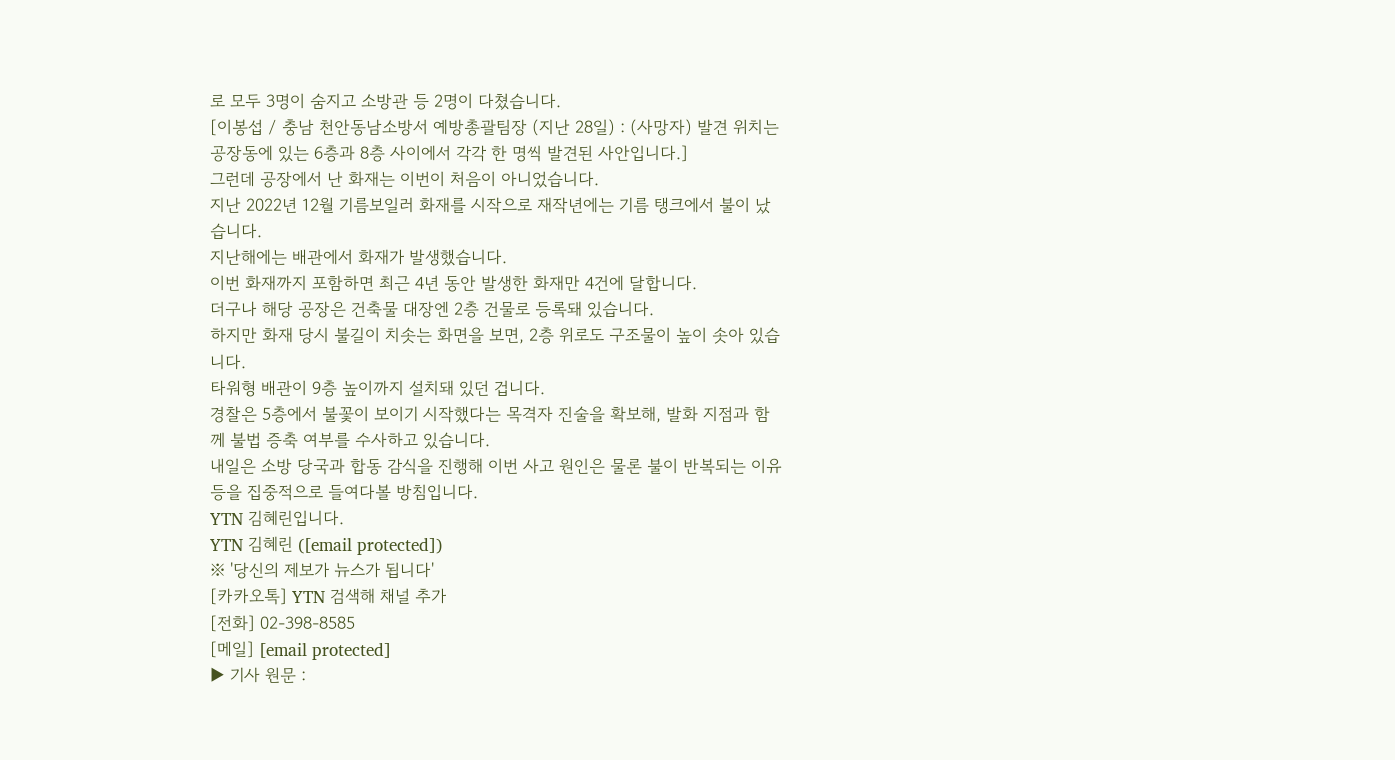로 모두 3명이 숨지고 소방관 등 2명이 다쳤습니다.
[이봉섭 / 충남 천안동남소방서 예방총괄팀장 (지난 28일) : (사망자) 발견 위치는 공장동에 있는 6층과 8층 사이에서 각각 한 명씩 발견된 사안입니다.]
그런데 공장에서 난 화재는 이번이 처음이 아니었습니다.
지난 2022년 12월 기름보일러 화재를 시작으로 재작년에는 기름 탱크에서 불이 났습니다.
지난해에는 배관에서 화재가 발생했습니다.
이번 화재까지 포함하면 최근 4년 동안 발생한 화재만 4건에 달합니다.
더구나 해당 공장은 건축물 대장엔 2층 건물로 등록돼 있습니다.
하지만 화재 당시 불길이 치솟는 화면을 보면, 2층 위로도 구조물이 높이 솟아 있습니다.
타워형 배관이 9층 높이까지 설치돼 있던 겁니다.
경찰은 5층에서 불꽃이 보이기 시작했다는 목격자 진술을 확보해, 발화 지점과 함께 불법 증축 여부를 수사하고 있습니다.
내일은 소방 당국과 합동 감식을 진행해 이번 사고 원인은 물론 불이 반복되는 이유 등을 집중적으로 들여다볼 방침입니다.
YTN 김혜린입니다.
YTN 김혜린 ([email protected])
※ '당신의 제보가 뉴스가 됩니다'
[카카오톡] YTN 검색해 채널 추가
[전화] 02-398-8585
[메일] [email protected]
▶ 기사 원문 :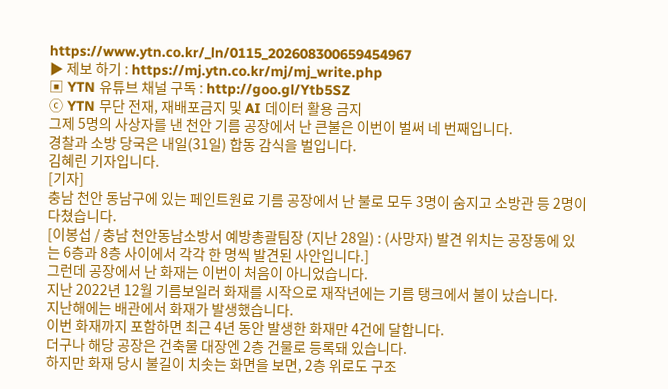https://www.ytn.co.kr/_ln/0115_202608300659454967
▶ 제보 하기 : https://mj.ytn.co.kr/mj/mj_write.php
▣ YTN 유튜브 채널 구독 : http://goo.gl/Ytb5SZ
ⓒ YTN 무단 전재, 재배포금지 및 AI 데이터 활용 금지
그제 5명의 사상자를 낸 천안 기름 공장에서 난 큰불은 이번이 벌써 네 번째입니다.
경찰과 소방 당국은 내일(31일) 합동 감식을 벌입니다.
김혜린 기자입니다.
[기자]
충남 천안 동남구에 있는 페인트원료 기름 공장에서 난 불로 모두 3명이 숨지고 소방관 등 2명이 다쳤습니다.
[이봉섭 / 충남 천안동남소방서 예방총괄팀장 (지난 28일) : (사망자) 발견 위치는 공장동에 있는 6층과 8층 사이에서 각각 한 명씩 발견된 사안입니다.]
그런데 공장에서 난 화재는 이번이 처음이 아니었습니다.
지난 2022년 12월 기름보일러 화재를 시작으로 재작년에는 기름 탱크에서 불이 났습니다.
지난해에는 배관에서 화재가 발생했습니다.
이번 화재까지 포함하면 최근 4년 동안 발생한 화재만 4건에 달합니다.
더구나 해당 공장은 건축물 대장엔 2층 건물로 등록돼 있습니다.
하지만 화재 당시 불길이 치솟는 화면을 보면, 2층 위로도 구조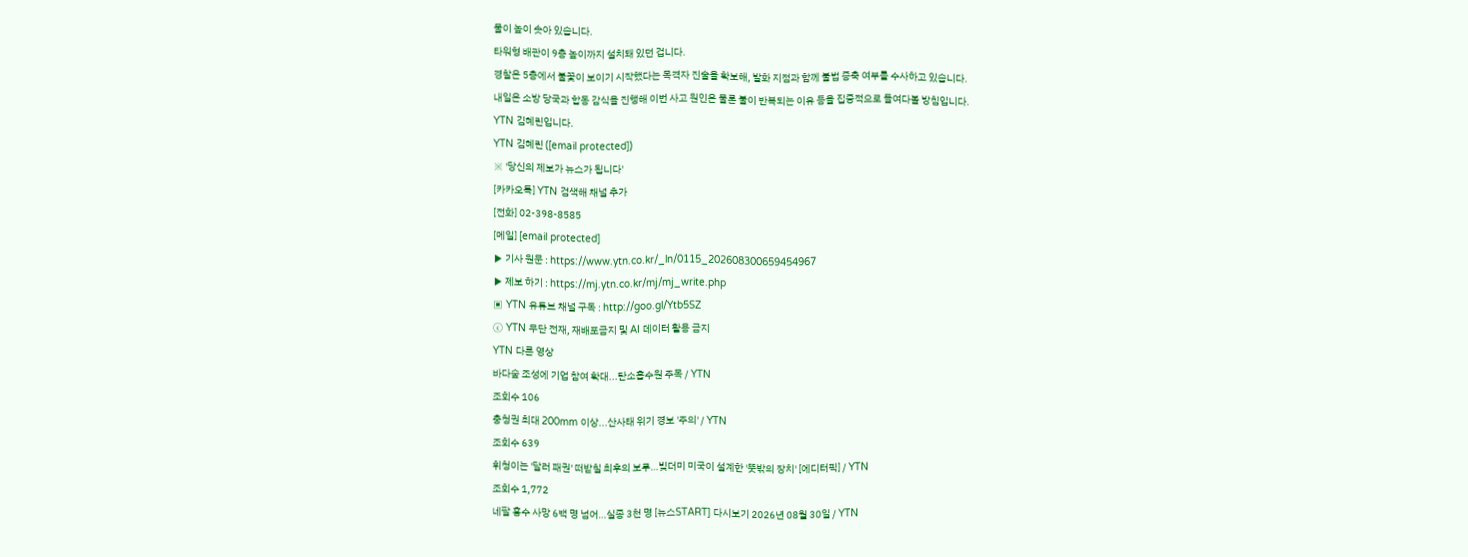물이 높이 솟아 있습니다.
타워형 배관이 9층 높이까지 설치돼 있던 겁니다.
경찰은 5층에서 불꽃이 보이기 시작했다는 목격자 진술을 확보해, 발화 지점과 함께 불법 증축 여부를 수사하고 있습니다.
내일은 소방 당국과 합동 감식을 진행해 이번 사고 원인은 물론 불이 반복되는 이유 등을 집중적으로 들여다볼 방침입니다.
YTN 김혜린입니다.
YTN 김혜린 ([email protected])
※ '당신의 제보가 뉴스가 됩니다'
[카카오톡] YTN 검색해 채널 추가
[전화] 02-398-8585
[메일] [email protected]
▶ 기사 원문 : https://www.ytn.co.kr/_ln/0115_202608300659454967
▶ 제보 하기 : https://mj.ytn.co.kr/mj/mj_write.php
▣ YTN 유튜브 채널 구독 : http://goo.gl/Ytb5SZ
ⓒ YTN 무단 전재, 재배포금지 및 AI 데이터 활용 금지
YTN 다른 영상
바다숲 조성에 기업 참여 확대...탄소흡수원 주목 / YTN
조회수 106
충청권 최대 200mm 이상...산사태 위기 경보 '주의' / YTN
조회수 639
휘청이는 '달러 패권' 떠받칠 최후의 보루…빚더미 미국이 설계한 '뜻밖의 장치' [에디터픽] / YTN
조회수 1,772
네팔 홍수 사망 6백 명 넘어…실종 3천 명 [뉴스START] 다시보기 2026년 08월 30일 / YTN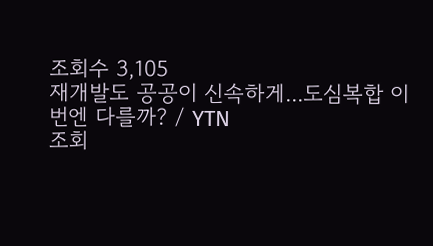조회수 3,105
재개발도 공공이 신속하게...도심복합 이번엔 다를까? / YTN
조회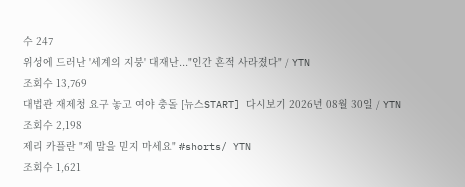수 247
위성에 드러난 '세계의 지붕' 대재난..."인간 흔적 사라졌다" / YTN
조회수 13,769
대법관 재제청 요구 놓고 여야 충돌 [뉴스START] 다시보기 2026년 08월 30일 / YTN
조회수 2,198
제리 카플란 "제 말을 믿지 마세요" #shorts/ YTN
조회수 1,621